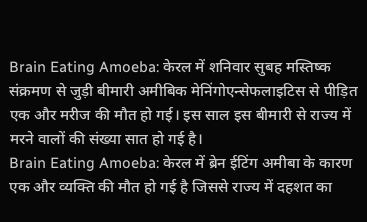Brain Eating Amoeba: केरल में शनिवार सुबह मस्तिष्क संक्रमण से जुड़ी बीमारी अमीबिक मेनिंगोएन्सेफलाइटिस से पीड़ित एक और मरीज की मौत हो गई। इस साल इस बीमारी से राज्य में मरने वालों की संख्या सात हो गई है।
Brain Eating Amoeba: केरल में ब्रेन ईटिंग अमीबा के कारण एक और व्यक्ति की मौत हो गई है जिससे राज्य में दहशत का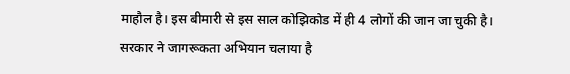माहौल है। इस बीमारी से इस साल कोझिकोड में ही 4 लोगों की जान जा चुकी है। सरकार ने जागरूकता अभियान चलाया है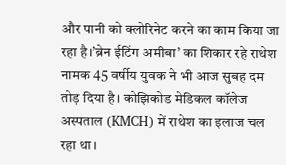और पानी को क्लोरिनेट करने का काम किया जा रहा है।’ब्रेन ईटिंग अमीबा’ का शिकार रहे राथेश नामक 45 वर्षीय युवक ने भी आज सुबह दम तोड़ दिया है। कोझिकोड मेडिकल कॉलेज अस्पताल (KMCH) में राथेश का इलाज चल रहा था।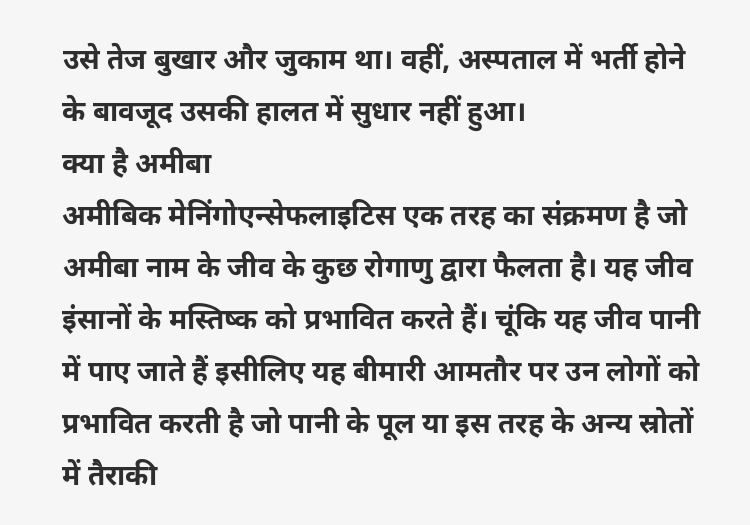उसे तेज बुखार और जुकाम था। वहीं, अस्पताल में भर्ती होने के बावजूद उसकी हालत में सुधार नहीं हुआ।
क्या है अमीबा
अमीबिक मेनिंगोएन्सेफलाइटिस एक तरह का संक्रमण है जो अमीबा नाम के जीव के कुछ रोगाणु द्वारा फैलता है। यह जीव इंसानों के मस्तिष्क को प्रभावित करते हैं। चूंकि यह जीव पानी में पाए जाते हैं इसीलिए यह बीमारी आमतौर पर उन लोगों को प्रभावित करती है जो पानी के पूल या इस तरह के अन्य स्रोतों में तैराकी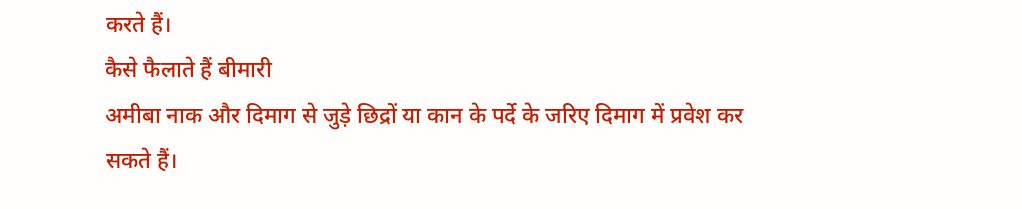करते हैं।
कैसे फैलाते हैं बीमारी
अमीबा नाक और दिमाग से जुड़े छिद्रों या कान के पर्दे के जरिए दिमाग में प्रवेश कर सकते हैं।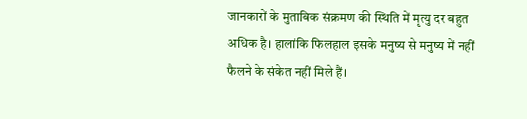जानकारों के मुताबिक संक्रमण की स्थिति में मृत्यु दर बहुत अधिक है। हालांकि फिलहाल इसके मनुष्य से मनुष्य में नहीं फैलने के संकेत नहीं मिले हैं।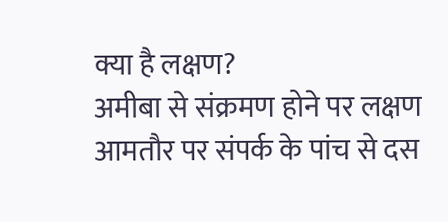क्या है लक्षण?
अमीबा से संक्रमण होने पर लक्षण आमतौर पर संपर्क के पांच से दस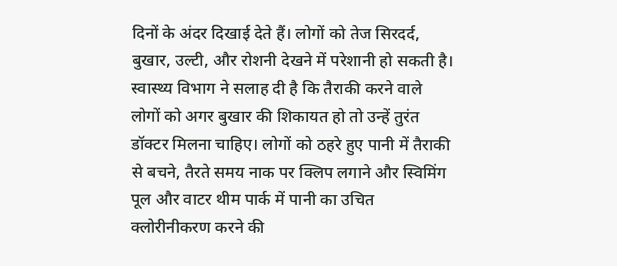दिनों के अंदर दिखाई देते हैं। लोगों को तेज सिरदर्द, बुखार, उल्टी, और रोशनी देखने में परेशानी हो सकती है।
स्वास्थ्य विभाग ने सलाह दी है कि तैराकी करने वाले लोगों को अगर बुखार की शिकायत हो तो उन्हें तुरंत डॉक्टर मिलना चाहिए। लोगों को ठहरे हुए पानी में तैराकी से बचने, तैरते समय नाक पर क्लिप लगाने और स्विमिंग पूल और वाटर थीम पार्क में पानी का उचित क्लोरीनीकरण करने की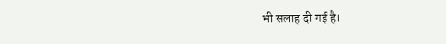भी सलाह दी गई है।